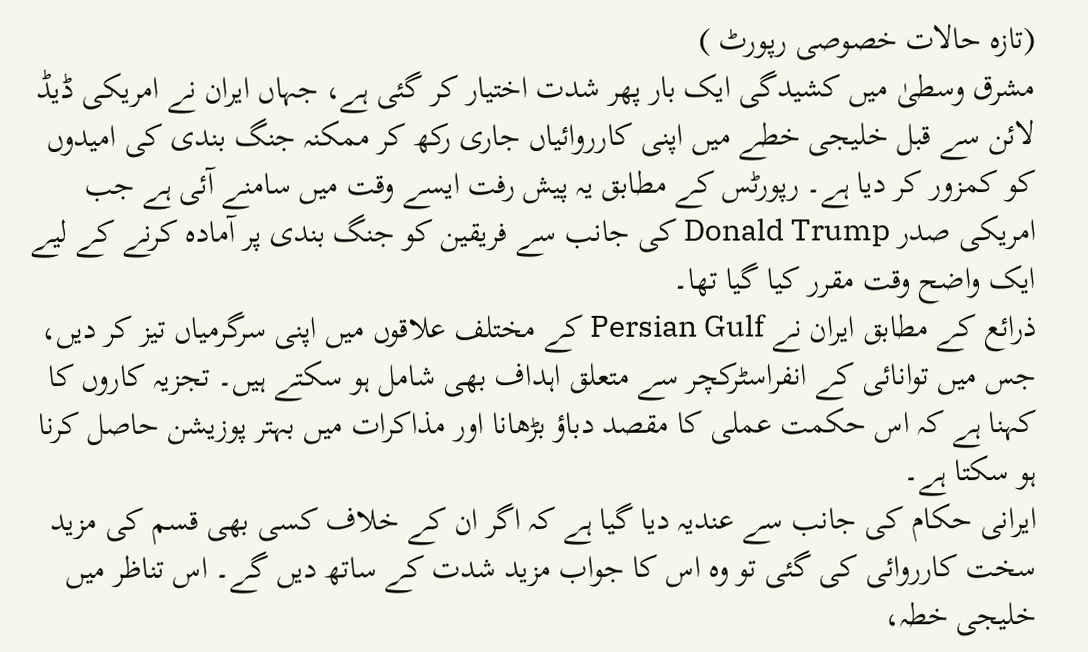(تازہ حالات خصوصی رپورٹ )
مشرق وسطیٰ میں کشیدگی ایک بار پھر شدت اختیار کر گئی ہے، جہاں ایران نے امریکی ڈیڈ لائن سے قبل خلیجی خطے میں اپنی کارروائیاں جاری رکھ کر ممکنہ جنگ بندی کی امیدوں کو کمزور کر دیا ہے۔ رپورٹس کے مطابق یہ پیش رفت ایسے وقت میں سامنے آئی ہے جب امریکی صدر Donald Trump کی جانب سے فریقین کو جنگ بندی پر آمادہ کرنے کے لیے ایک واضح وقت مقرر کیا گیا تھا۔
ذرائع کے مطابق ایران نے Persian Gulf کے مختلف علاقوں میں اپنی سرگرمیاں تیز کر دیں، جس میں توانائی کے انفراسٹرکچر سے متعلق اہداف بھی شامل ہو سکتے ہیں۔ تجزیہ کاروں کا کہنا ہے کہ اس حکمت عملی کا مقصد دباؤ بڑھانا اور مذاکرات میں بہتر پوزیشن حاصل کرنا ہو سکتا ہے۔
ایرانی حکام کی جانب سے عندیہ دیا گیا ہے کہ اگر ان کے خلاف کسی بھی قسم کی مزید سخت کارروائی کی گئی تو وہ اس کا جواب مزید شدت کے ساتھ دیں گے۔ اس تناظر میں خلیجی خطہ،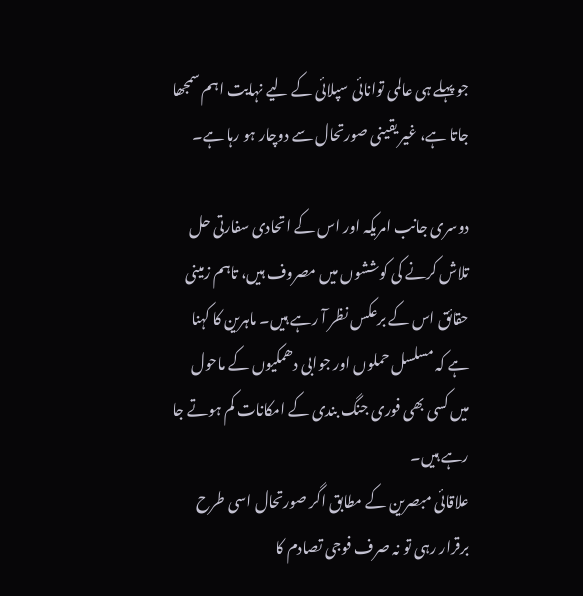جو پہلے ہی عالمی توانائی سپلائی کے لیے نہایت اہم سمجھا جاتا ہے، غیر یقینی صورتحال سے دوچار ہو رہا ہے۔

دوسری جانب امریکہ اور اس کے اتحادی سفارتی حل تلاش کرنے کی کوششوں میں مصروف ہیں، تاہم زمینی حقائق اس کے برعکس نظر آ رہے ہیں۔ ماہرین کا کہنا ہے کہ مسلسل حملوں اور جوابی دھمکیوں کے ماحول میں کسی بھی فوری جنگ بندی کے امکانات کم ہوتے جا رہے ہیں۔
علاقائی مبصرین کے مطابق اگر صورتحال اسی طرح برقرار رہی تو نہ صرف فوجی تصادم کا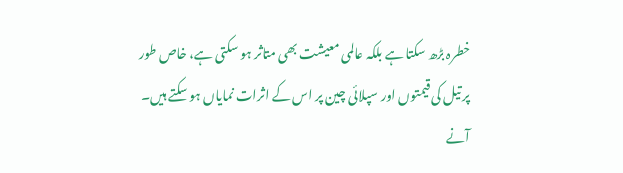خطرہ بڑھ سکتا ہے بلکہ عالمی معیشت بھی متاثر ہو سکتی ہے، خاص طور پر تیل کی قیمتوں اور سپلائی چین پر اس کے اثرات نمایاں ہو سکتے ہیں۔
آنے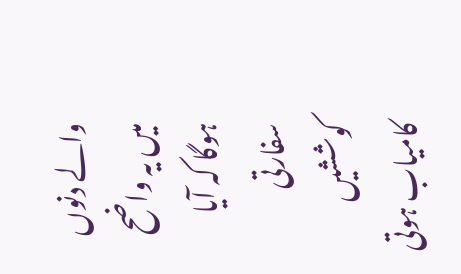والے دنوں میں یہ واضح ہوگا کہ آیا سفارتی کوششیں کامیاب ہوتی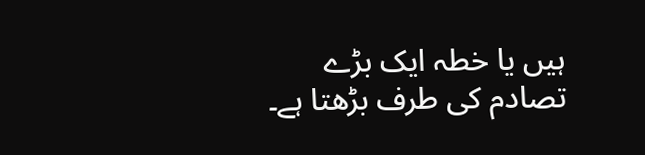ہیں یا خطہ ایک بڑے تصادم کی طرف بڑھتا ہے۔